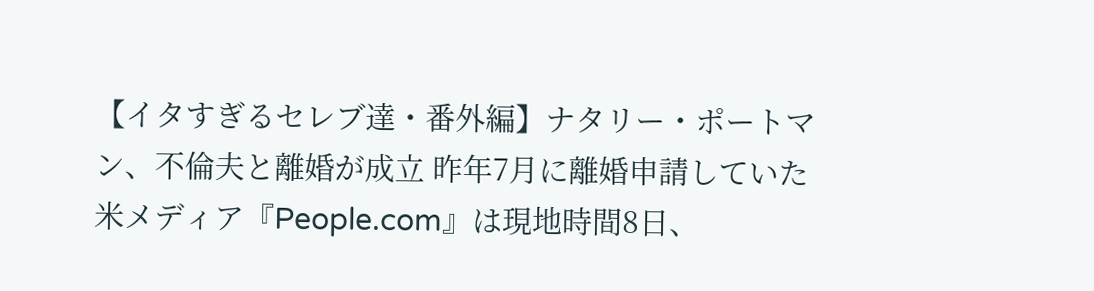【イタすぎるセレブ達・番外編】ナタリー・ポートマン、不倫夫と離婚が成立 昨年7月に離婚申請していた
米メディア『People.com』は現地時間8日、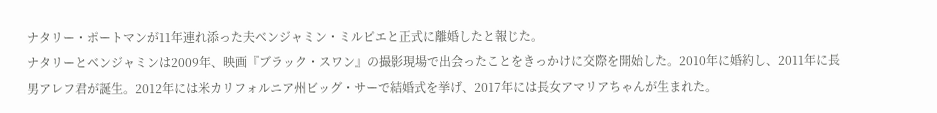ナタリー・ポートマンが11年連れ添った夫ベンジャミン・ミルピエと正式に離婚したと報じた。
ナタリーとベンジャミンは2009年、映画『ブラック・スワン』の撮影現場で出会ったことをきっかけに交際を開始した。2010年に婚約し、2011年に長男アレフ君が誕生。2012年には米カリフォルニア州ビッグ・サーで結婚式を挙げ、2017年には長女アマリアちゃんが生まれた。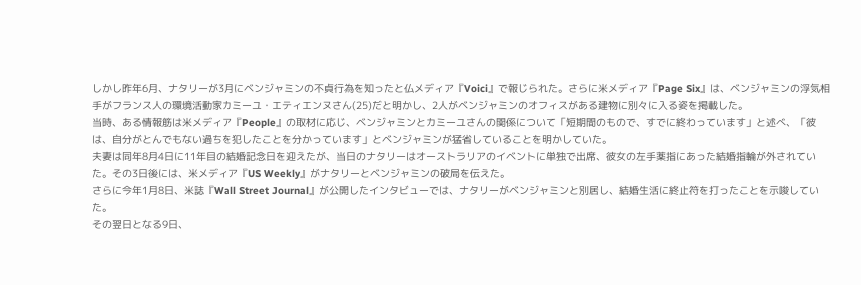しかし昨年6月、ナタリーが3月にベンジャミンの不貞行為を知ったと仏メディア『Voici』で報じられた。さらに米メディア『Page Six』は、ベンジャミンの浮気相手がフランス人の環境活動家カミーユ・エティエンヌさん(25)だと明かし、2人がベンジャミンのオフィスがある建物に別々に入る姿を掲載した。
当時、ある情報筋は米メディア『People』の取材に応じ、ベンジャミンとカミーユさんの関係について「短期間のもので、すでに終わっています」と述べ、「彼は、自分がとんでもない過ちを犯したことを分かっています」とベンジャミンが猛省していることを明かしていた。
夫妻は同年8月4日に11年目の結婚記念日を迎えたが、当日のナタリーはオーストラリアのイベントに単独で出席、彼女の左手薬指にあった結婚指輪が外されていた。その3日後には、米メディア『US Weekly』がナタリーとベンジャミンの破局を伝えた。
さらに今年1月8日、米誌『Wall Street Journal』が公開したインタビューでは、ナタリーがベンジャミンと別居し、結婚生活に終止符を打ったことを示唆していた。
その翌日となる9日、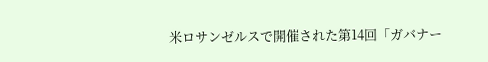米ロサンゼルスで開催された第14回「ガバナー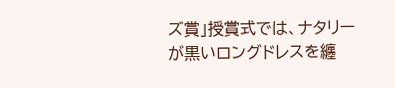ズ賞」授賞式では、ナタリーが黒いロングドレスを纏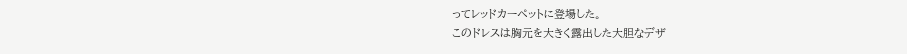ってレッドカーペットに登場した。
このドレスは胸元を大きく露出した大胆なデザ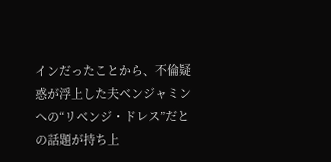インだったことから、不倫疑惑が浮上した夫ベンジャミンへの“リベンジ・ドレス”だとの話題が持ち上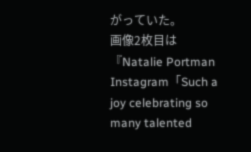がっていた。
画像2枚目は『Natalie Portman Instagram「Such a joy celebrating so many talented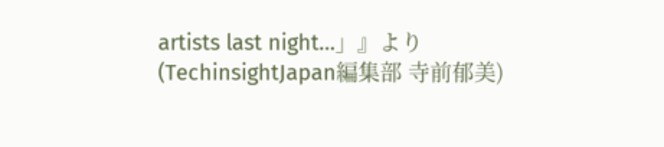artists last night…」』より
(TechinsightJapan編集部 寺前郁美)